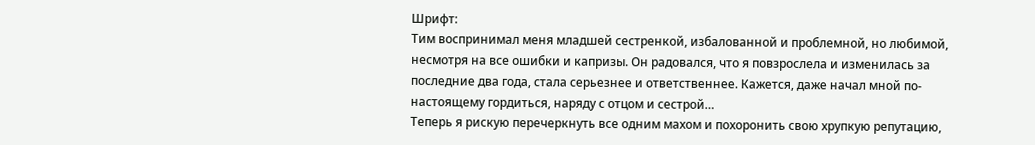Шрифт:
Тим воспринимал меня младшей сестренкой, избалованной и проблемной, но любимой, несмотря на все ошибки и капризы. Он радовался, что я повзрослела и изменилась за последние два года, стала серьезнее и ответственнее. Кажется, даже начал мной по-настоящему гордиться, наряду с отцом и сестрой…
Теперь я рискую перечеркнуть все одним махом и похоронить свою хрупкую репутацию,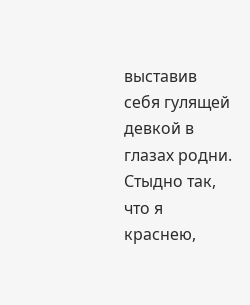выставив себя гулящей девкой в глазах родни.
Стыдно так, что я краснею,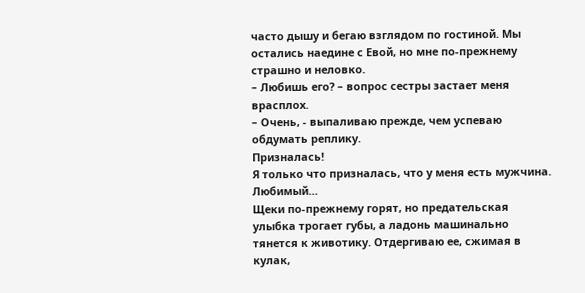часто дышу и бегаю взглядом по гостиной. Мы остались наедине с Евой, но мне по-прежнему страшно и неловко.
– Любишь его? – вопрос сестры застает меня врасплох.
– Очень, - выпаливаю прежде, чем успеваю обдумать реплику.
Призналась!
Я только что призналась, что у меня есть мужчина. Любимый…
Щеки по-прежнему горят, но предательская улыбка трогает губы, а ладонь машинально тянется к животику. Отдергиваю ее, сжимая в кулак,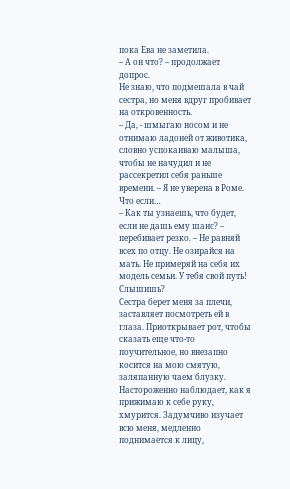пока Ева не заметила.
– А он что? – продолжает допрос.
Не знаю, что подмешала в чай сестра, но меня вдруг пробивает на откровенность.
– Да, - шмыгаю носом и не отнимаю ладоней от животика, словно успокаиваю малыша, чтобы не начудил и не рассекретил себя раньше времени. – Я не уверена в Роме. Что если…
– Как ты узнаешь, что будет, если не дашь ему шанс? – перебивает резко. – Не равняй всех по отцу. Не озирайся на мать. Не примеряй на себя их модель семьи. У тебя свой путь! Слышишь?
Сестра берет меня за плечи, заставляет посмотреть ей в глаза. Приоткрывает рот, чтобы сказать еще что-то поучительное, но внезапно косится на мою смятую, заляпанную чаем блузку. Настороженно наблюдает, как я прижимаю к себе руку, хмурится. Задумчиво изучает всю меня, медленно поднимается к лицу,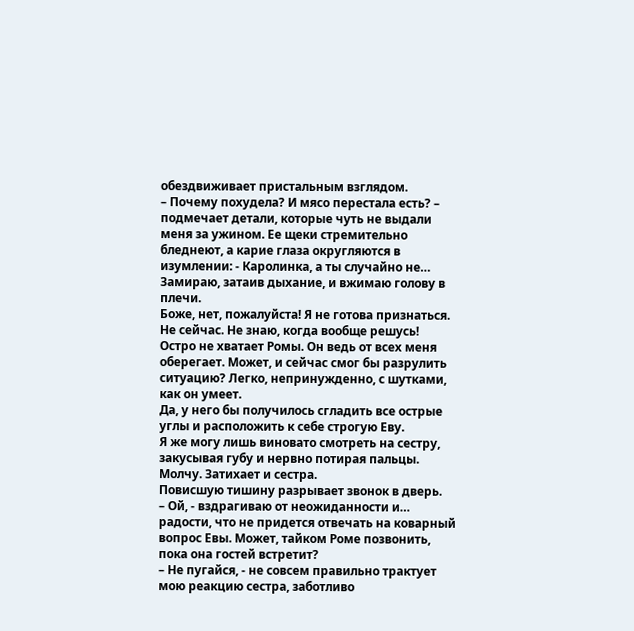обездвиживает пристальным взглядом.
– Почему похудела? И мясо перестала есть? – подмечает детали, которые чуть не выдали меня за ужином. Ее щеки стремительно бледнеют, а карие глаза округляются в изумлении: - Каролинка, а ты случайно не…
Замираю, затаив дыхание, и вжимаю голову в плечи.
Боже, нет, пожалуйста! Я не готова признаться. Не сейчас. Не знаю, когда вообще решусь!
Остро не хватает Ромы. Он ведь от всех меня оберегает. Может, и сейчас смог бы разрулить ситуацию? Легко, непринужденно, с шутками, как он умеет.
Да, у него бы получилось сгладить все острые углы и расположить к себе строгую Еву.
Я же могу лишь виновато смотреть на сестру, закусывая губу и нервно потирая пальцы.
Молчу. Затихает и сестра.
Повисшую тишину разрывает звонок в дверь.
– Ой, - вздрагиваю от неожиданности и… радости, что не придется отвечать на коварный вопрос Евы. Может, тайком Роме позвонить, пока она гостей встретит?
– Не пугайся, - не совсем правильно трактует мою реакцию сестра, заботливо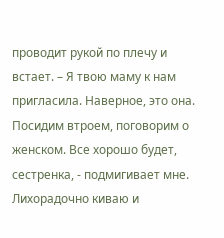проводит рукой по плечу и встает. – Я твою маму к нам пригласила. Наверное, это она. Посидим втроем, поговорим о женском. Все хорошо будет, сестренка, - подмигивает мне.
Лихорадочно киваю и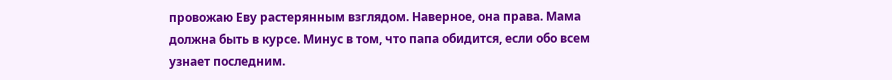провожаю Еву растерянным взглядом. Наверное, она права. Мама должна быть в курсе. Минус в том, что папа обидится, если обо всем узнает последним.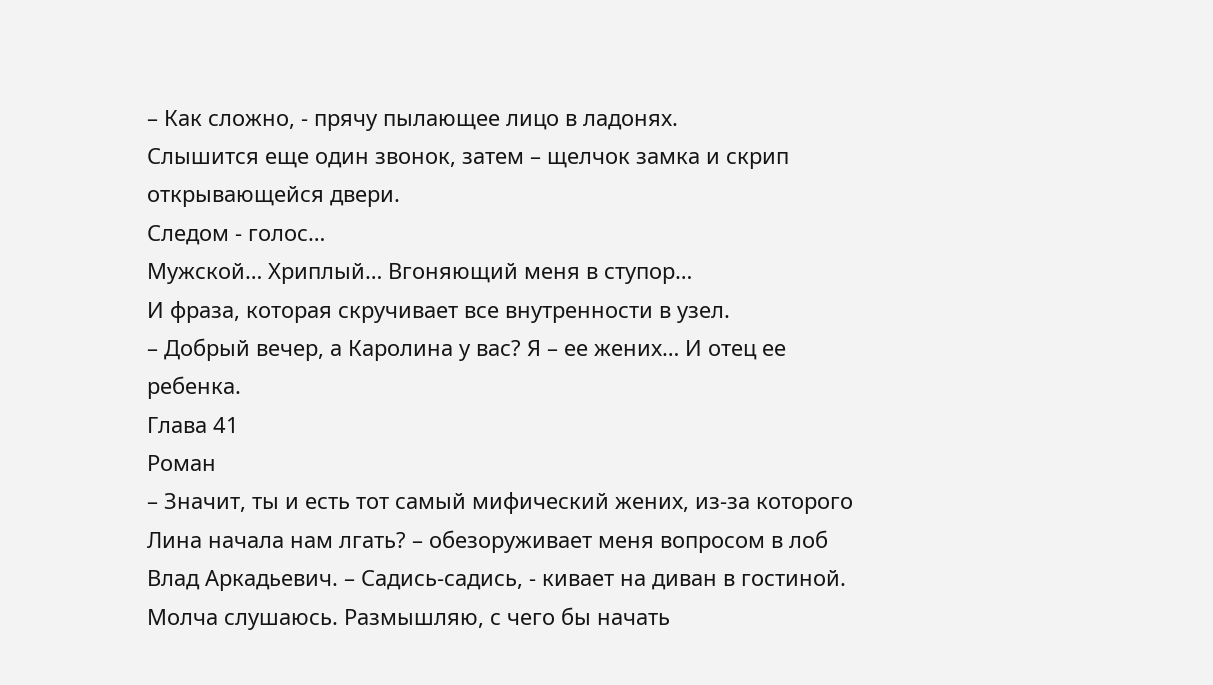– Как сложно, - прячу пылающее лицо в ладонях.
Слышится еще один звонок, затем – щелчок замка и скрип открывающейся двери.
Следом - голос…
Мужской… Хриплый… Вгоняющий меня в ступор…
И фраза, которая скручивает все внутренности в узел.
– Добрый вечер, а Каролина у вас? Я – ее жених… И отец ее ребенка.
Глава 41
Роман
– Значит, ты и есть тот самый мифический жених, из-за которого Лина начала нам лгать? – обезоруживает меня вопросом в лоб Влад Аркадьевич. – Садись-садись, - кивает на диван в гостиной.
Молча слушаюсь. Размышляю, с чего бы начать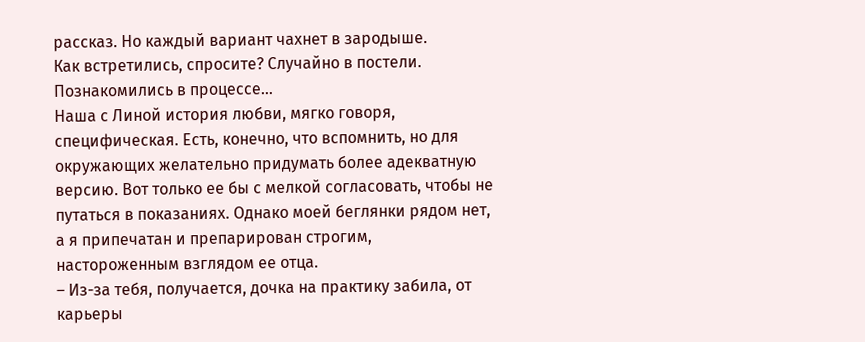рассказ. Но каждый вариант чахнет в зародыше.
Как встретились, спросите? Случайно в постели. Познакомились в процессе…
Наша с Линой история любви, мягко говоря, специфическая. Есть, конечно, что вспомнить, но для окружающих желательно придумать более адекватную версию. Вот только ее бы с мелкой согласовать, чтобы не путаться в показаниях. Однако моей беглянки рядом нет, а я припечатан и препарирован строгим, настороженным взглядом ее отца.
– Из-за тебя, получается, дочка на практику забила, от карьеры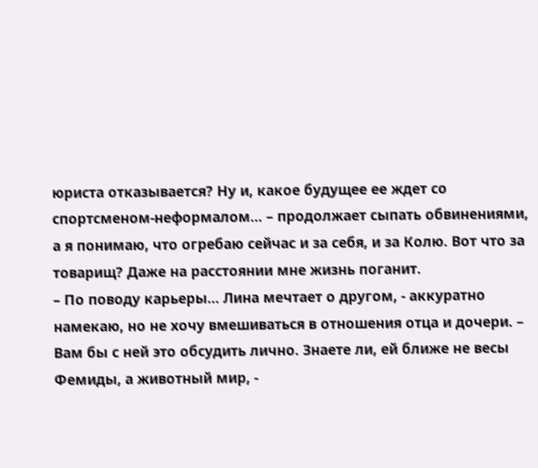юриста отказывается? Ну и, какое будущее ее ждет со спортсменом-неформалом… – продолжает сыпать обвинениями, а я понимаю, что огребаю сейчас и за себя, и за Колю. Вот что за товарищ? Даже на расстоянии мне жизнь поганит.
– По поводу карьеры… Лина мечтает о другом, - аккуратно намекаю, но не хочу вмешиваться в отношения отца и дочери. – Вам бы с ней это обсудить лично. Знаете ли, ей ближе не весы Фемиды, а животный мир, -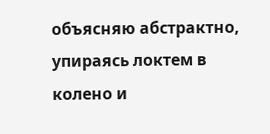объясняю абстрактно, упираясь локтем в колено и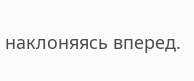наклоняясь вперед.